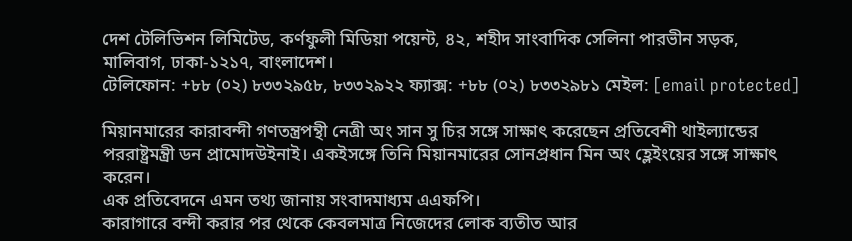দেশ টেলিভিশন লিমিটেড, কর্ণফুলী মিডিয়া পয়েন্ট, ৪২, শহীদ সাংবাদিক সেলিনা পারভীন সড়ক, মালিবাগ, ঢাকা-১২১৭, বাংলাদেশ।
টেলিফোন: +৮৮ (০২) ৮৩৩২৯৫৮, ৮৩৩২৯২২ ফ্যাক্স: +৮৮ (০২) ৮৩৩২৯৮১ মেইল: [email protected]

মিয়ানমারের কারাবন্দী গণতন্ত্রপন্থী নেত্রী অং সান সু চির সঙ্গে সাক্ষাৎ করেছেন প্রতিবেশী থাইল্যান্ডের পররাষ্ট্রমন্ত্রী ডন প্রামোদউইনাই। একইসঙ্গে তিনি মিয়ানমারের সোনপ্রধান মিন অং হ্লেইংয়ের সঙ্গে সাক্ষাৎ করেন।
এক প্রতিবেদনে এমন তথ্য জানায় সংবাদমাধ্যম এএফপি।
কারাগারে বন্দী করার পর থেকে কেবলমাত্র নিজেদের লোক ব্যতীত আর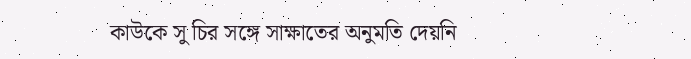কাউকে সু চির সঙ্গে সাক্ষাতের অনুমতি দেয়নি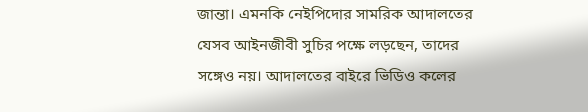জান্তা। এমনকি নেইপিদোর সামরিক আদালতের যেসব আইনজীবী সুচির পক্ষে লড়ছেন, তাদের সঙ্গেও নয়। আদালতের বাইরে ভিডিও কলের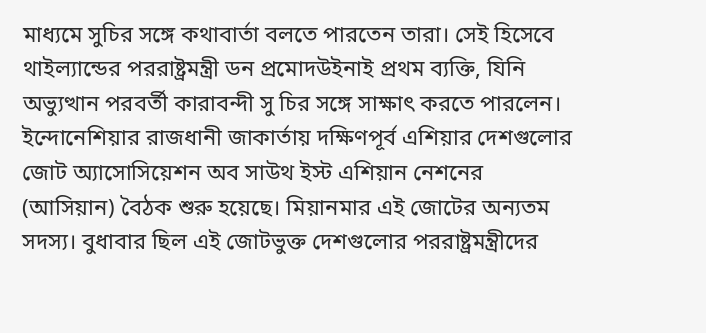মাধ্যমে সুচির সঙ্গে কথাবার্তা বলতে পারতেন তারা। সেই হিসেবে থাইল্যান্ডের পররাষ্ট্রমন্ত্রী ডন প্রমোদউইনাই প্রথম ব্যক্তি, যিনি অভ্যুত্থান পরবর্তী কারাবন্দী সু চির সঙ্গে সাক্ষাৎ করতে পারলেন।
ইন্দোনেশিয়ার রাজধানী জাকার্তায় দক্ষিণপূর্ব এশিয়ার দেশগুলোর জোট অ্যাসোসিয়েশন অব সাউথ ইস্ট এশিয়ান নেশনের (আসিয়ান) বৈঠক শুরু হয়েছে। মিয়ানমার এই জোটের অন্যতম সদস্য। বুধাবার ছিল এই জোটভুক্ত দেশগুলোর পররাষ্ট্রমন্ত্রীদের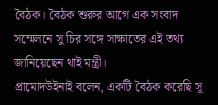বৈঠক। বৈঠক শুরুর আগে এক সংবাদ সম্মেলনে সু চির সঙ্গে সাক্ষাতের এই তথ্য জানিয়েছেন থাই মন্ত্রী।
প্রামোদউইনাই বলেন, একটি বৈঠক করেছি সূ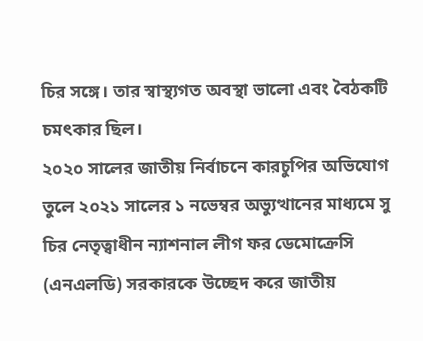চির সঙ্গে। তার স্বাস্থ্যগত অবস্থা ভালো এবং বৈঠকটি চমৎকার ছিল।
২০২০ সালের জাতীয় নির্বাচনে কারচুপির অভিযোগ তুলে ২০২১ সালের ১ নভেম্বর অভ্যুত্থানের মাধ্যমে সু চির নেতৃত্বাধীন ন্যাশনাল লীগ ফর ডেমোক্রেসি (এনএলডি) সরকারকে উচ্ছেদ করে জাতীয়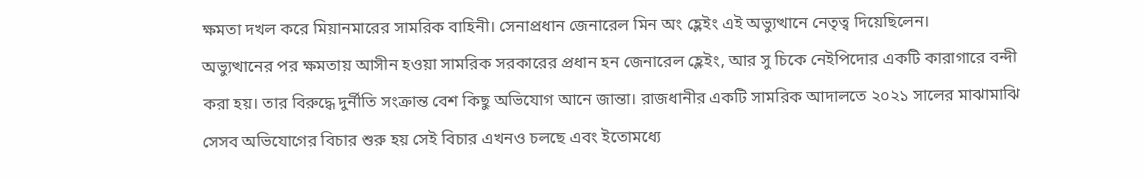ক্ষমতা দখল করে মিয়ানমারের সামরিক বাহিনী। সেনাপ্রধান জেনারেল মিন অং হ্লেইং এই অভ্যুত্থানে নেতৃত্ব দিয়েছিলেন।
অভ্যুত্থানের পর ক্ষমতায় আসীন হওয়া সামরিক সরকারের প্রধান হন জেনারেল হ্লেইং, আর সু চিকে নেইপিদোর একটি কারাগারে বন্দী করা হয়। তার বিরুদ্ধে দুর্নীতি সংক্রান্ত বেশ কিছু অভিযোগ আনে জান্তা। রাজধানীর একটি সামরিক আদালতে ২০২১ সালের মাঝামাঝি সেসব অভিযোগের বিচার শুরু হয় সেই বিচার এখনও চলছে এবং ইতোমধ্যে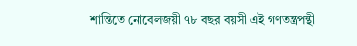শান্তিতে নোবেলজয়ী ৭৮ বছর বয়সী এই গণতন্ত্রপন্থী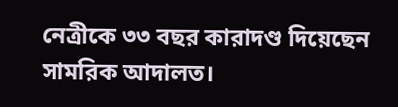নেত্রীকে ৩৩ বছর কারাদণ্ড দিয়েছেন সামরিক আদালত।